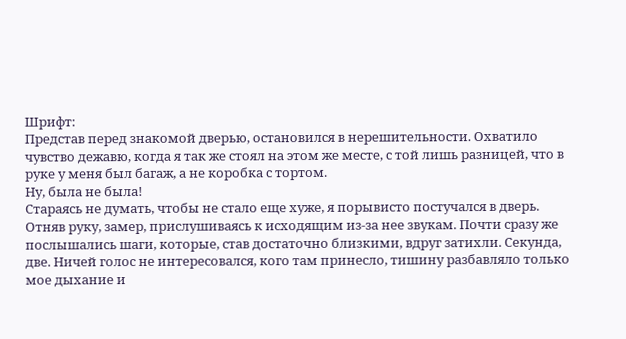Шрифт:
Представ перед знакомой дверью, остановился в нерешительности. Охватило чувство дежавю, когда я так же стоял на этом же месте, с той лишь разницей, что в руке у меня был багаж, а не коробка с тортом.
Ну, была не была!
Стараясь не думать, чтобы не стало еще хуже, я порывисто постучался в дверь. Отняв руку, замер, прислушиваясь к исходящим из-за нее звукам. Почти сразу же послышались шаги, которые, став достаточно близкими, вдруг затихли. Секунда, две. Ничей голос не интересовался, кого там принесло, тишину разбавляло только мое дыхание и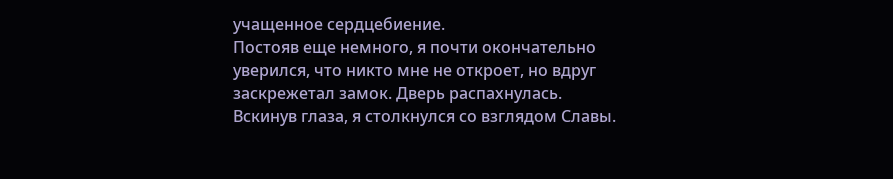учащенное сердцебиение.
Постояв еще немного, я почти окончательно уверился, что никто мне не откроет, но вдруг заскрежетал замок. Дверь распахнулась. Вскинув глаза, я столкнулся со взглядом Славы.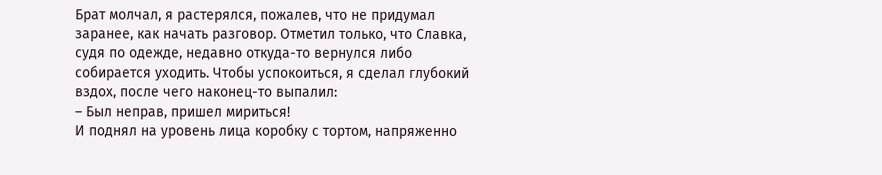Брат молчал, я растерялся, пожалев, что не придумал заранее, как начать разговор. Отметил только, что Славка, судя по одежде, недавно откуда-то вернулся либо собирается уходить. Чтобы успокоиться, я сделал глубокий вздох, после чего наконец-то выпалил:
– Был неправ, пришел мириться!
И поднял на уровень лица коробку с тортом, напряженно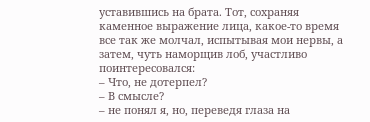уставившись на брата. Тот, сохраняя каменное выражение лица, какое-то время все так же молчал, испытывая мои нервы, а затем, чуть наморщив лоб, участливо поинтересовался:
– Что, не дотерпел?
– В смысле?
– не понял я, но, переведя глаза на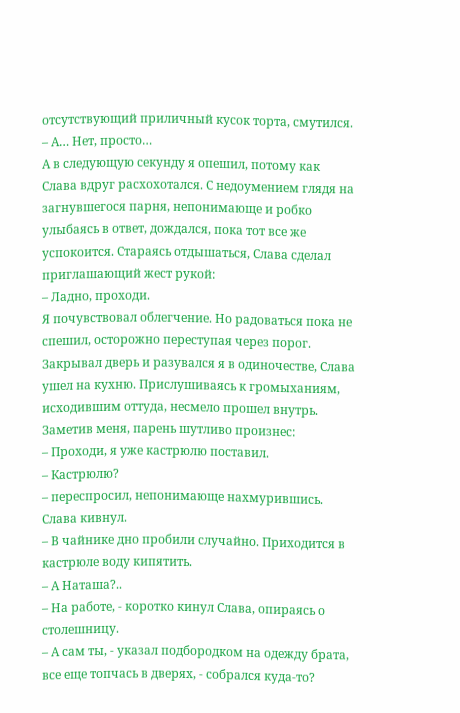отсутствующий приличный кусок торта, смутился.
– А… Нет, просто…
А в следующую секунду я опешил, потому как Слава вдруг расхохотался. С недоумением глядя на загнувшегося парня, непонимающе и робко улыбаясь в ответ, дождался, пока тот все же успокоится. Стараясь отдышаться, Слава сделал приглашающий жест рукой:
– Ладно, проходи.
Я почувствовал облегчение. Но радоваться пока не спешил, осторожно переступая через порог. Закрывал дверь и разувался я в одиночестве, Слава ушел на кухню. Прислушиваясь к громыханиям, исходившим оттуда, несмело прошел внутрь. Заметив меня, парень шутливо произнес:
– Проходи, я уже кастрюлю поставил.
– Кастрюлю?
– переспросил, непонимающе нахмурившись. Слава кивнул.
– В чайнике дно пробили случайно. Приходится в кастрюле воду кипятить.
– А Наташа?..
– На работе, - коротко кинул Слава, опираясь о столешницу.
– А сам ты, - указал подбородком на одежду брата, все еще топчась в дверях, - собрался куда-то?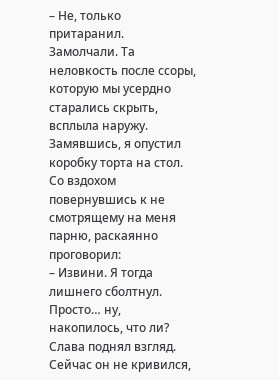– Не, только притаранил.
Замолчали. Та неловкость после ссоры, которую мы усердно старались скрыть, всплыла наружу. Замявшись, я опустил коробку торта на стол. Со вздохом повернувшись к не смотрящему на меня парню, раскаянно проговорил:
– Извини. Я тогда лишнего сболтнул. Просто… ну, накопилось, что ли?
Слава поднял взгляд. Сейчас он не кривился,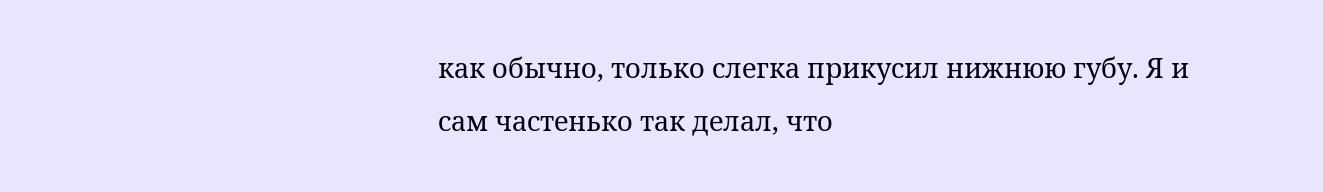как обычно, только слегка прикусил нижнюю губу. Я и сам частенько так делал, что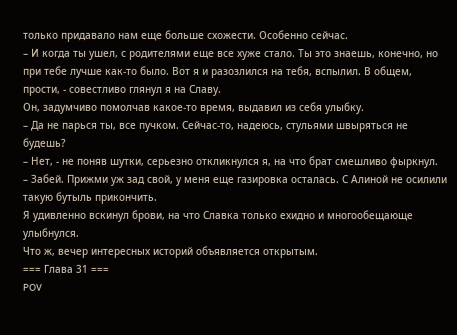только придавало нам еще больше схожести. Особенно сейчас.
– И когда ты ушел, с родителями еще все хуже стало. Ты это знаешь, конечно, но при тебе лучше как-то было. Вот я и разозлился на тебя, вспылил. В общем, прости, - совестливо глянул я на Славу.
Он, задумчиво помолчав какое-то время, выдавил из себя улыбку.
– Да не парься ты, все пучком. Сейчас-то, надеюсь, стульями швыряться не будешь?
– Нет, - не поняв шутки, серьезно откликнулся я, на что брат смешливо фыркнул.
– Забей. Прижми уж зад свой, у меня еще газировка осталась. С Алиной не осилили такую бутыль прикончить.
Я удивленно вскинул брови, на что Славка только ехидно и многообещающе улыбнулся.
Что ж, вечер интересных историй объявляется открытым.
=== Глава 31 ===
POV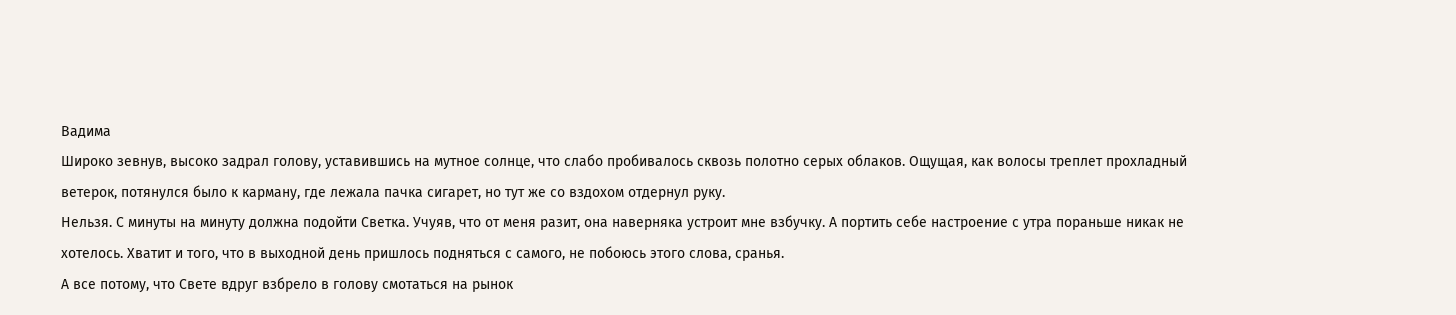Вадима
Широко зевнув, высоко задрал голову, уставившись на мутное солнце, что слабо пробивалось сквозь полотно серых облаков. Ощущая, как волосы треплет прохладный ветерок, потянулся было к карману, где лежала пачка сигарет, но тут же со вздохом отдернул руку.
Нельзя. С минуты на минуту должна подойти Светка. Учуяв, что от меня разит, она наверняка устроит мне взбучку. А портить себе настроение с утра пораньше никак не хотелось. Хватит и того, что в выходной день пришлось подняться с самого, не побоюсь этого слова, сранья.
А все потому, что Свете вдруг взбрело в голову смотаться на рынок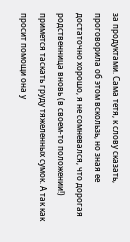за продуктами. Сама тетя, к слову сказать, проговорила об этом вскользь, но зная ее достаточно хорошо, я не сомневался, что дорогая родственница вновь (в своем-то положении!) примется таскать груду тяжеленных сумок. А так как просит помощи она у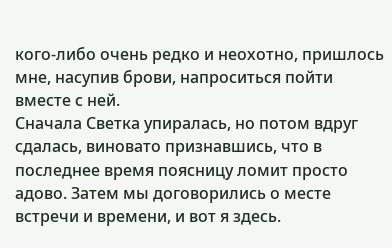кого-либо очень редко и неохотно, пришлось мне, насупив брови, напроситься пойти вместе с ней.
Сначала Светка упиралась, но потом вдруг сдалась, виновато признавшись, что в последнее время поясницу ломит просто адово. Затем мы договорились о месте встречи и времени, и вот я здесь.